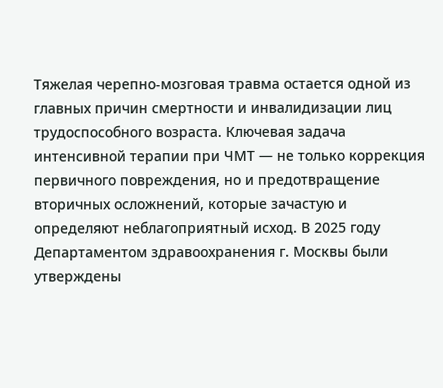Тяжелая черепно-мозговая травма остается одной из главных причин смертности и инвалидизации лиц трудоспособного возраста. Ключевая задача интенсивной терапии при ЧМТ — не только коррекция первичного повреждения, но и предотвращение вторичных осложнений, которые зачастую и определяют неблагоприятный исход. В 2025 году Департаментом здравоохранения г. Москвы были утверждены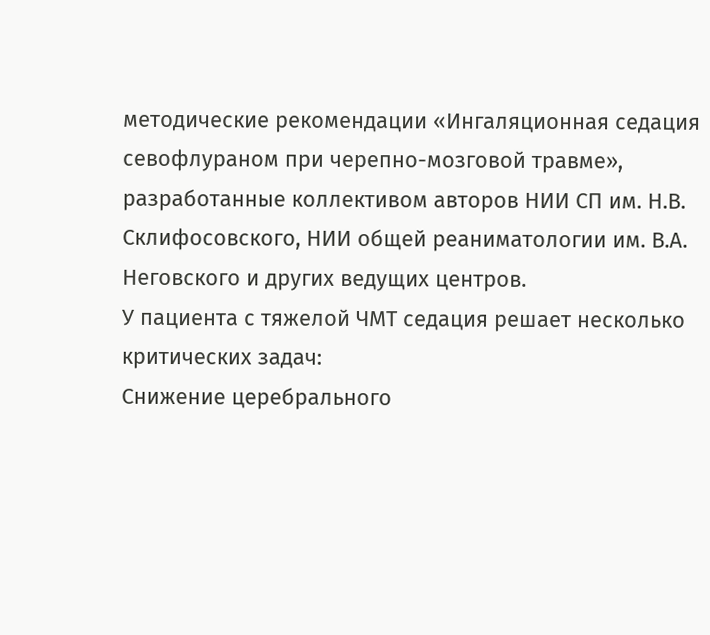методические рекомендации «Ингаляционная седация севофлураном при черепно-мозговой травме», разработанные коллективом авторов НИИ СП им. Н.В. Склифосовского, НИИ общей реаниматологии им. В.А. Неговского и других ведущих центров.
У пациента с тяжелой ЧМТ седация решает несколько критических задач:
Снижение церебрального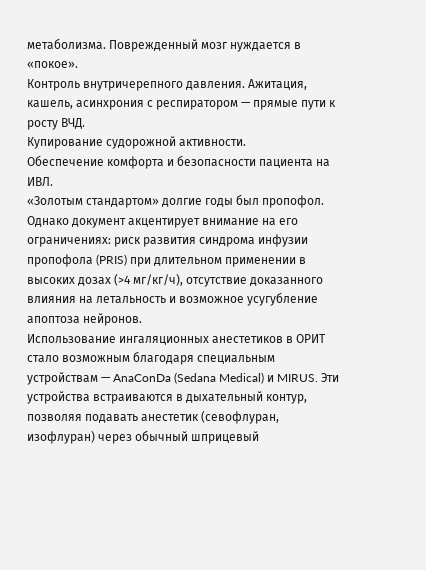метаболизма. Поврежденный мозг нуждается в «покое».
Контроль внутричерепного давления. Ажитация, кашель, асинхрония с респиратором — прямые пути к росту ВЧД.
Купирование судорожной активности.
Обеспечение комфорта и безопасности пациента на ИВЛ.
«Золотым стандартом» долгие годы был пропофол. Однако документ акцентирует внимание на его ограничениях: риск развития синдрома инфузии пропофола (PRIS) при длительном применении в высоких дозах (>4 мг/кг/ч), отсутствие доказанного влияния на летальность и возможное усугубление апоптоза нейронов.
Использование ингаляционных анестетиков в ОРИТ стало возможным благодаря специальным устройствам — AnaConDa (Sedana Medical) и MIRUS. Эти устройства встраиваются в дыхательный контур, позволяя подавать анестетик (севофлуран, изофлуран) через обычный шприцевый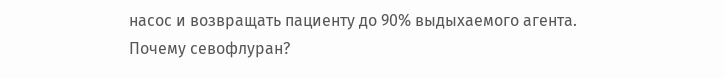насос и возвращать пациенту до 90% выдыхаемого агента.
Почему севофлуран?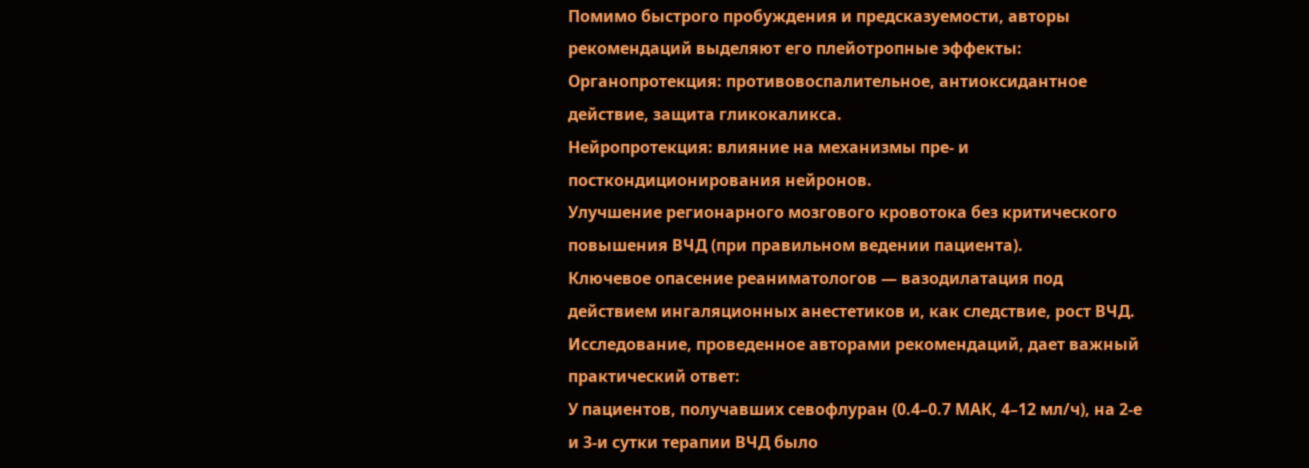Помимо быстрого пробуждения и предсказуемости, авторы рекомендаций выделяют его плейотропные эффекты:
Органопротекция: противовоспалительное, антиоксидантное действие, защита гликокаликса.
Нейропротекция: влияние на механизмы пре- и посткондиционирования нейронов.
Улучшение регионарного мозгового кровотока без критического повышения ВЧД (при правильном ведении пациента).
Ключевое опасение реаниматологов — вазодилатация под действием ингаляционных анестетиков и, как следствие, рост ВЧД.
Исследование, проведенное авторами рекомендаций, дает важный практический ответ:
У пациентов, получавших севофлуран (0.4–0.7 МАК, 4–12 мл/ч), на 2-е и 3-и сутки терапии ВЧД было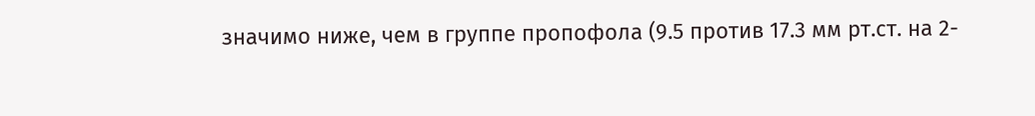значимо ниже, чем в группе пропофола (9.5 против 17.3 мм рт.ст. на 2-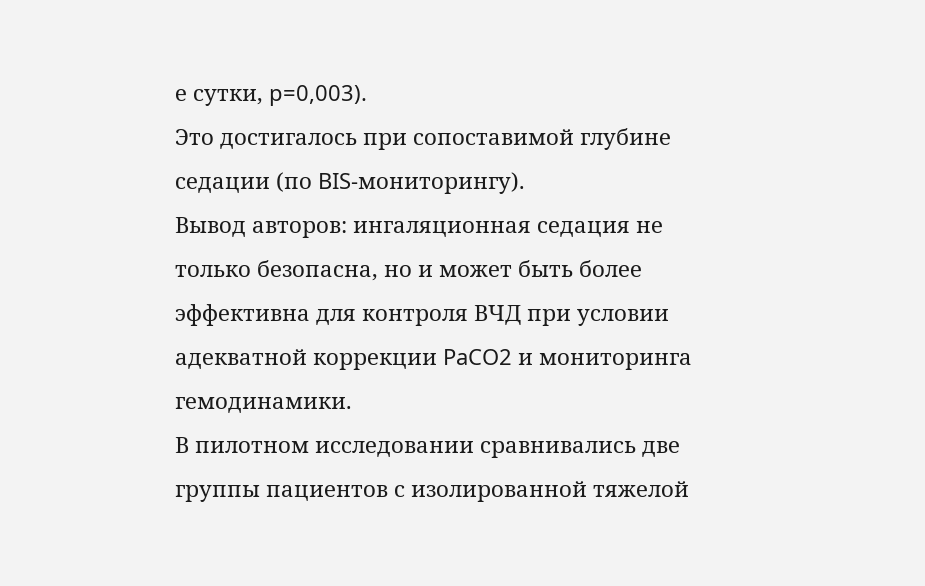е сутки, p=0,003).
Это достигалось при сопоставимой глубине седации (по BIS-мониторингу).
Вывод авторов: ингаляционная седация не только безопасна, но и может быть более эффективна для контроля ВЧД при условии адекватной коррекции PaCO2 и мониторинга гемодинамики.
В пилотном исследовании сравнивались две группы пациентов с изолированной тяжелой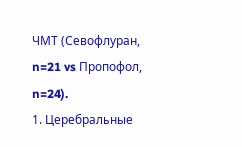ЧМТ (Севофлуран, n=21 vs Пропофол, n=24).
1. Церебральные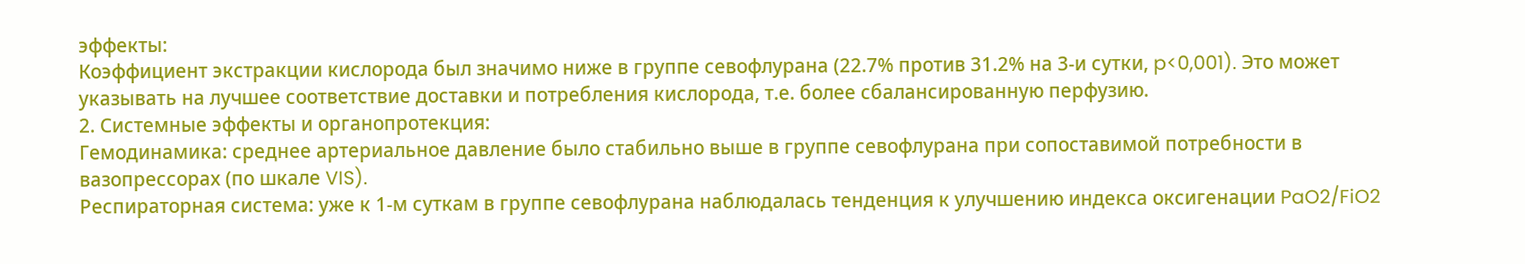эффекты:
Коэффициент экстракции кислорода был значимо ниже в группе севофлурана (22.7% против 31.2% на 3-и сутки, p<0,001). Это может указывать на лучшее соответствие доставки и потребления кислорода, т.е. более сбалансированную перфузию.
2. Системные эффекты и органопротекция:
Гемодинамика: среднее артериальное давление было стабильно выше в группе севофлурана при сопоставимой потребности в вазопрессорах (по шкале VIS).
Респираторная система: уже к 1-м суткам в группе севофлурана наблюдалась тенденция к улучшению индекса оксигенации PaO2/FiO2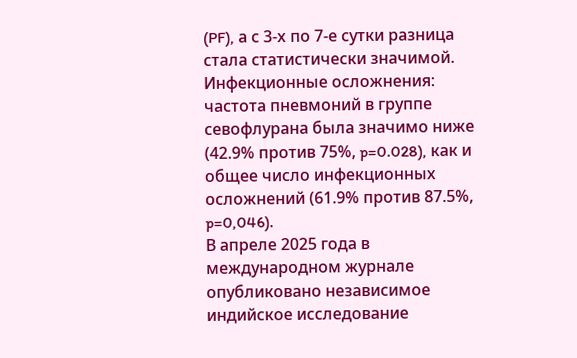(PF), а с 3-х по 7-е сутки разница стала статистически значимой.
Инфекционные осложнения: частота пневмоний в группе севофлурана была значимо ниже (42.9% против 75%, p=0.028), как и общее число инфекционных осложнений (61.9% против 87.5%, p=0,046).
В апреле 2025 года в международном журнале опубликовано независимое индийское исследование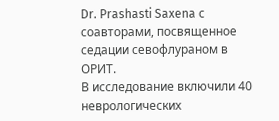Dr. Prashasti Saxena с соавторами, посвященное седации севофлураном в ОРИТ.
В исследование включили 40 неврологических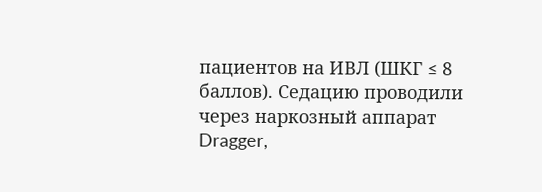пациентов на ИВЛ (ШКГ ≤ 8 баллов). Седацию проводили через наркозный аппарат Dragger,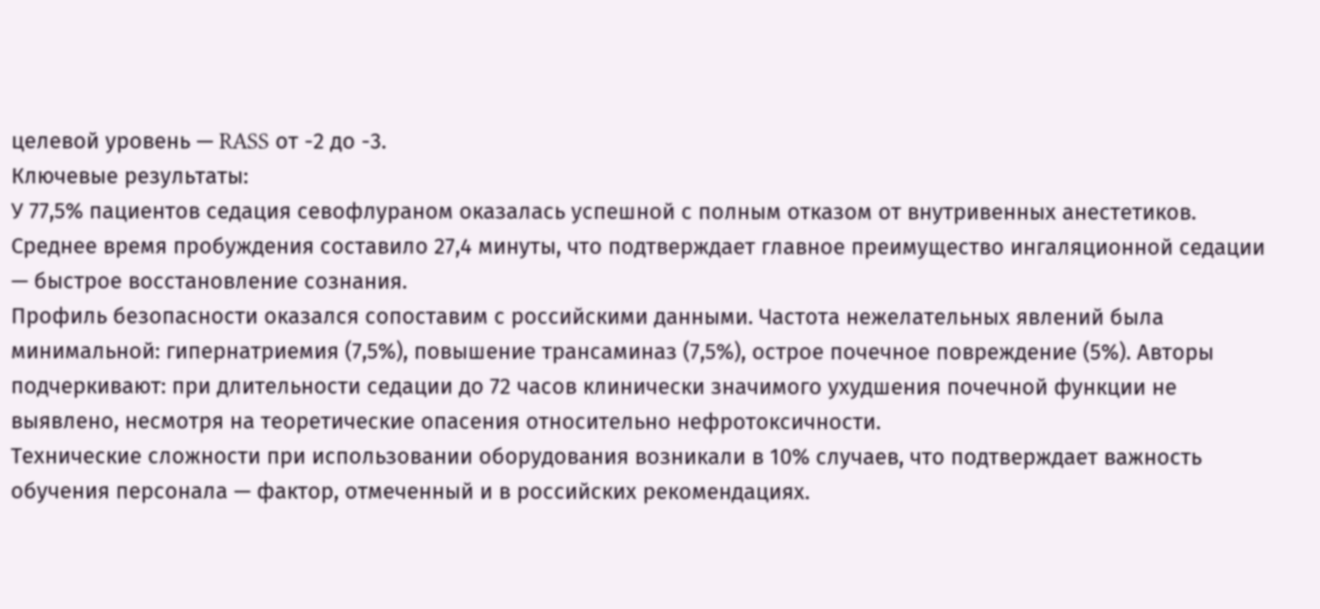целевой уровень — RASS от -2 до -3.
Ключевые результаты:
У 77,5% пациентов седация севофлураном оказалась успешной с полным отказом от внутривенных анестетиков. Среднее время пробуждения составило 27,4 минуты, что подтверждает главное преимущество ингаляционной седации — быстрое восстановление сознания.
Профиль безопасности оказался сопоставим с российскими данными. Частота нежелательных явлений была минимальной: гипернатриемия (7,5%), повышение трансаминаз (7,5%), острое почечное повреждение (5%). Авторы подчеркивают: при длительности седации до 72 часов клинически значимого ухудшения почечной функции не выявлено, несмотря на теоретические опасения относительно нефротоксичности.
Технические сложности при использовании оборудования возникали в 10% случаев, что подтверждает важность обучения персонала — фактор, отмеченный и в российских рекомендациях.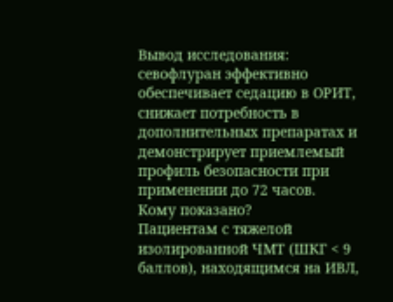Вывод исследования: севофлуран эффективно обеспечивает седацию в ОРИТ, снижает потребность в дополнительных препаратах и демонстрирует приемлемый профиль безопасности при применении до 72 часов.
Кому показано?
Пациентам с тяжелой изолированной ЧМТ (ШКГ < 9 баллов), находящимся на ИВЛ,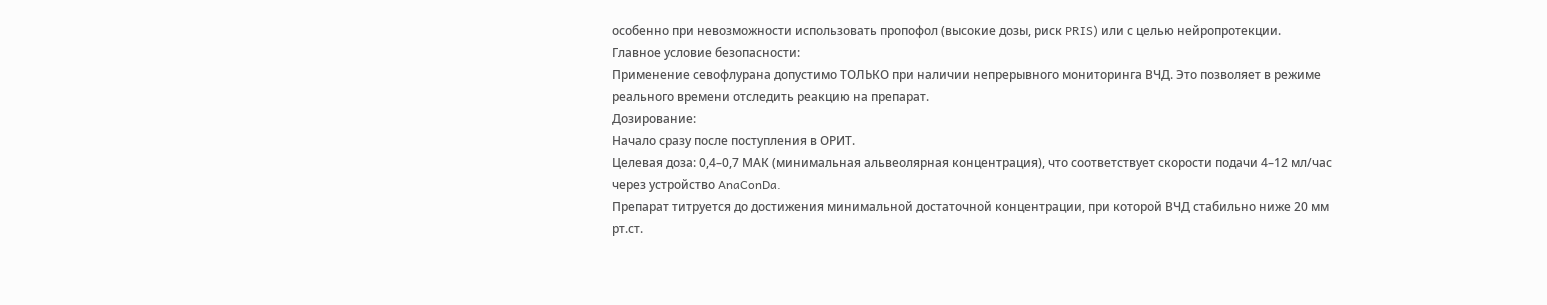особенно при невозможности использовать пропофол (высокие дозы, риск PRIS) или с целью нейропротекции.
Главное условие безопасности:
Применение севофлурана допустимо ТОЛЬКО при наличии непрерывного мониторинга ВЧД. Это позволяет в режиме реального времени отследить реакцию на препарат.
Дозирование:
Начало сразу после поступления в ОРИТ.
Целевая доза: 0,4–0,7 МАК (минимальная альвеолярная концентрация), что соответствует скорости подачи 4–12 мл/час через устройство AnaConDa.
Препарат титруется до достижения минимальной достаточной концентрации, при которой ВЧД стабильно ниже 20 мм рт.ст.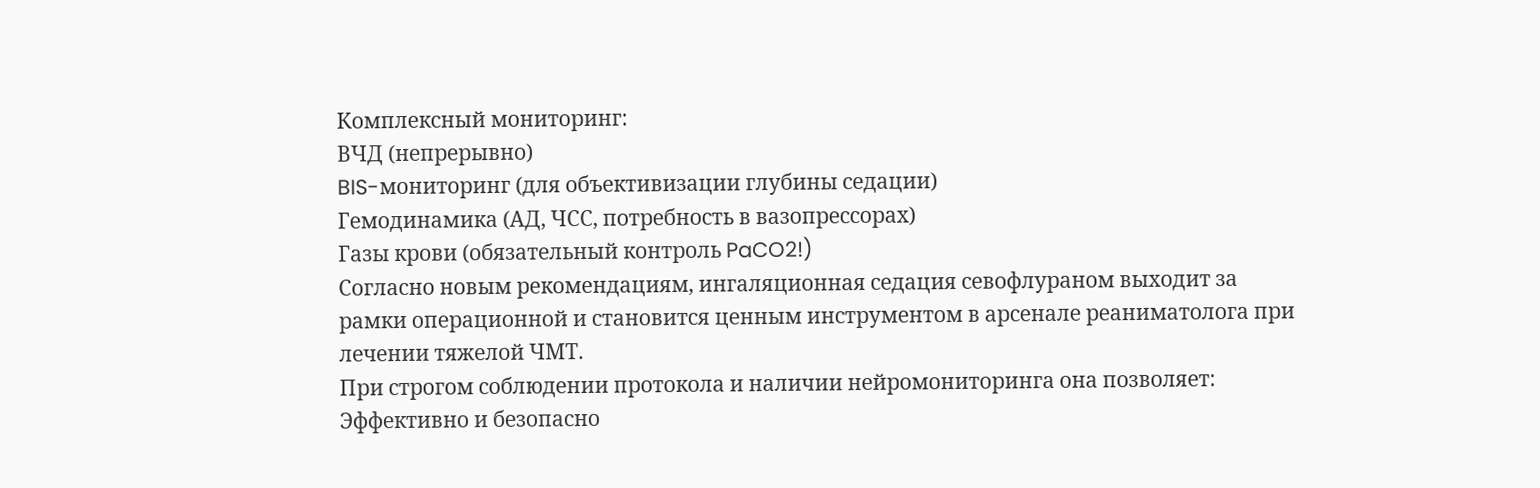Комплексный мониторинг:
ВЧД (непрерывно)
BIS-мониторинг (для объективизации глубины седации)
Гемодинамика (АД, ЧСС, потребность в вазопрессорах)
Газы крови (обязательный контроль PaCO2!)
Согласно новым рекомендациям, ингаляционная седация севофлураном выходит за рамки операционной и становится ценным инструментом в арсенале реаниматолога при лечении тяжелой ЧМТ.
При строгом соблюдении протокола и наличии нейромониторинга она позволяет:
Эффективно и безопасно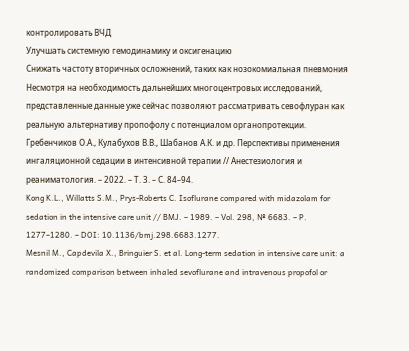контролировать ВЧД
Улучшать системную гемодинамику и оксигенацию
Снижать частоту вторичных осложнений, таких как нозокомиальная пневмония
Несмотря на необходимость дальнейших многоцентровых исследований, представленные данные уже сейчас позволяют рассматривать севофлуран как реальную альтернативу пропофолу с потенциалом органопротекции.
Гребенчиков О.А., Кулабухов В.В., Шабанов А.К. и др. Перспективы применения ингаляционной седации в интенсивной терапии // Анестезиология и реаниматология. – 2022. – Т. 3. – С. 84–94.
Kong K.L., Willatts S.M., Prys-Roberts C. Isoflurane compared with midazolam for sedation in the intensive care unit // BMJ. – 1989. – Vol. 298, № 6683. – P. 1277–1280. – DOI: 10.1136/bmj.298.6683.1277.
Mesnil M., Capdevila X., Bringuier S. et al. Long-term sedation in intensive care unit: a randomized comparison between inhaled sevoflurane and intravenous propofol or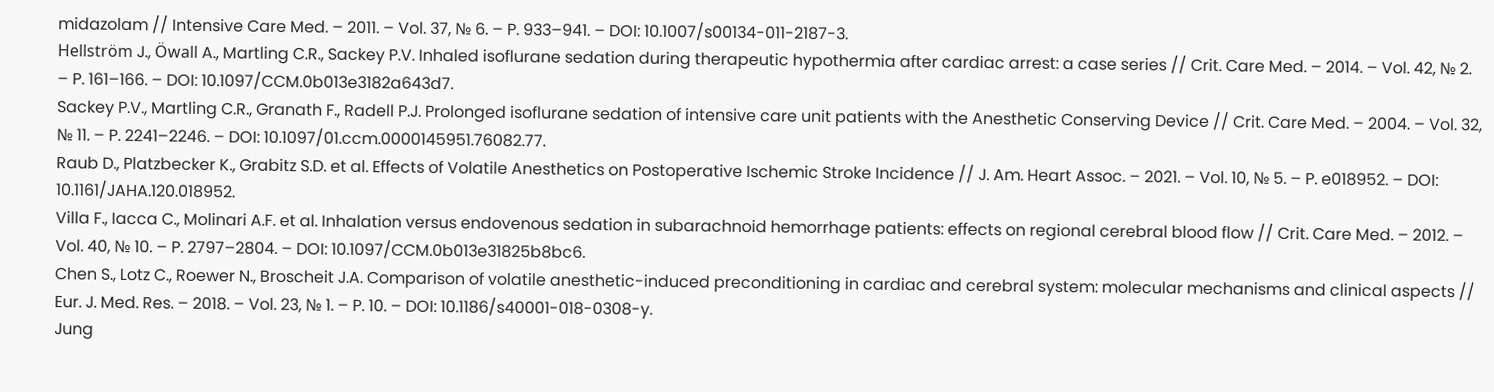midazolam // Intensive Care Med. – 2011. – Vol. 37, № 6. – P. 933–941. – DOI: 10.1007/s00134-011-2187-3.
Hellström J., Öwall A., Martling C.R., Sackey P.V. Inhaled isoflurane sedation during therapeutic hypothermia after cardiac arrest: a case series // Crit. Care Med. – 2014. – Vol. 42, № 2. – P. 161–166. – DOI: 10.1097/CCM.0b013e3182a643d7.
Sackey P.V., Martling C.R., Granath F., Radell P.J. Prolonged isoflurane sedation of intensive care unit patients with the Anesthetic Conserving Device // Crit. Care Med. – 2004. – Vol. 32, № 11. – P. 2241–2246. – DOI: 10.1097/01.ccm.0000145951.76082.77.
Raub D., Platzbecker K., Grabitz S.D. et al. Effects of Volatile Anesthetics on Postoperative Ischemic Stroke Incidence // J. Am. Heart Assoc. – 2021. – Vol. 10, № 5. – P. e018952. – DOI: 10.1161/JAHA.120.018952.
Villa F., Iacca C., Molinari A.F. et al. Inhalation versus endovenous sedation in subarachnoid hemorrhage patients: effects on regional cerebral blood flow // Crit. Care Med. – 2012. – Vol. 40, № 10. – P. 2797–2804. – DOI: 10.1097/CCM.0b013e31825b8bc6.
Chen S., Lotz C., Roewer N., Broscheit J.A. Comparison of volatile anesthetic-induced preconditioning in cardiac and cerebral system: molecular mechanisms and clinical aspects // Eur. J. Med. Res. – 2018. – Vol. 23, № 1. – P. 10. – DOI: 10.1186/s40001-018-0308-y.
Jung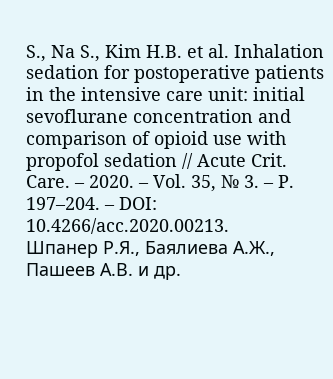S., Na S., Kim H.B. et al. Inhalation sedation for postoperative patients in the intensive care unit: initial sevoflurane concentration and comparison of opioid use with propofol sedation // Acute Crit. Care. – 2020. – Vol. 35, № 3. – P. 197–204. – DOI: 10.4266/acc.2020.00213.
Шпанер Р.Я., Баялиева А.Ж., Пашеев А.В. и др.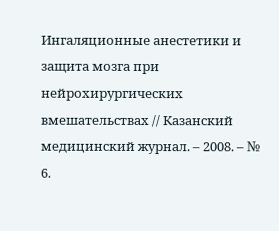Ингаляционные анестетики и защита мозга при нейрохирургических вмешательствах // Казанский медицинский журнал. – 2008. – № 6.